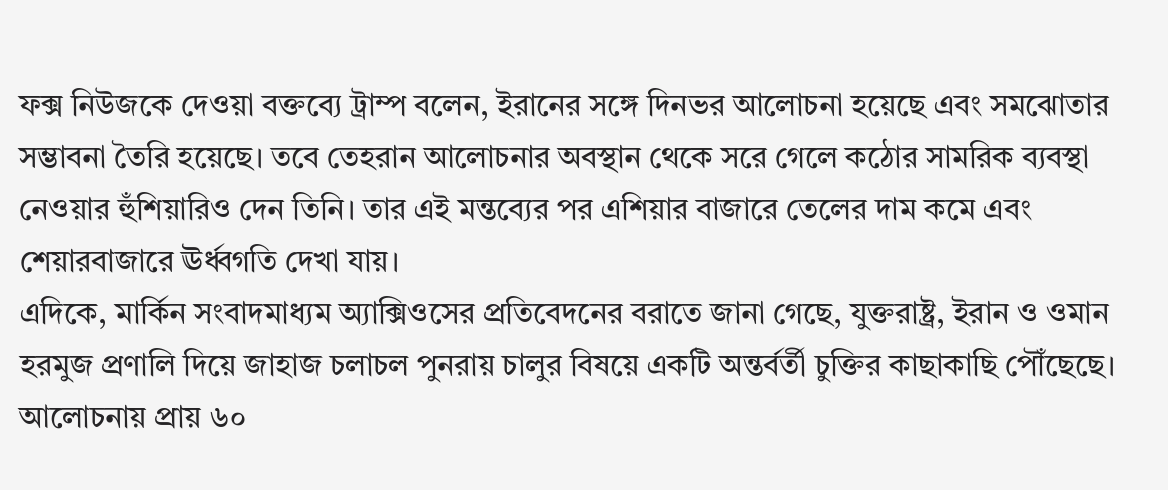ফক্স নিউজকে দেওয়া বক্তব্যে ট্রাম্প বলেন, ইরানের সঙ্গে দিনভর আলোচনা হয়েছে এবং সমঝোতার সম্ভাবনা তৈরি হয়েছে। তবে তেহরান আলোচনার অবস্থান থেকে সরে গেলে কঠোর সামরিক ব্যবস্থা নেওয়ার হুঁশিয়ারিও দেন তিনি। তার এই মন্তব্যের পর এশিয়ার বাজারে তেলের দাম কমে এবং শেয়ারবাজারে ঊর্ধ্বগতি দেখা যায়।
এদিকে, মার্কিন সংবাদমাধ্যম অ্যাক্সিওসের প্রতিবেদনের বরাতে জানা গেছে, যুক্তরাষ্ট্র, ইরান ও ওমান হরমুজ প্রণালি দিয়ে জাহাজ চলাচল পুনরায় চালুর বিষয়ে একটি অন্তর্বর্তী চুক্তির কাছাকাছি পৌঁছেছে। আলোচনায় প্রায় ৬০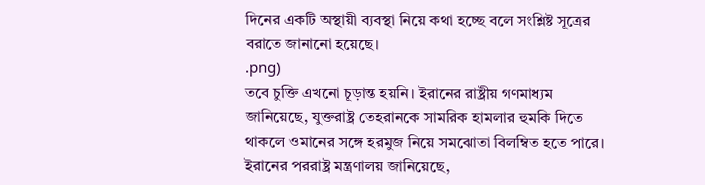দিনের একটি অস্থায়ী ব্যবস্থা নিয়ে কথা হচ্ছে বলে সংশ্লিষ্ট সূত্রের বরাতে জানানো হয়েছে।
.png)
তবে চুক্তি এখনো চূড়ান্ত হয়নি। ইরানের রাষ্ট্রীয় গণমাধ্যম জানিয়েছে, যুক্তরাষ্ট্র তেহরানকে সামরিক হামলার হুমকি দিতে থাকলে ওমানের সঙ্গে হরমুজ নিয়ে সমঝোতা বিলম্বিত হতে পারে। ইরানের পররাষ্ট্র মন্ত্রণালয় জানিয়েছে,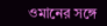ওমানের সঙ্গে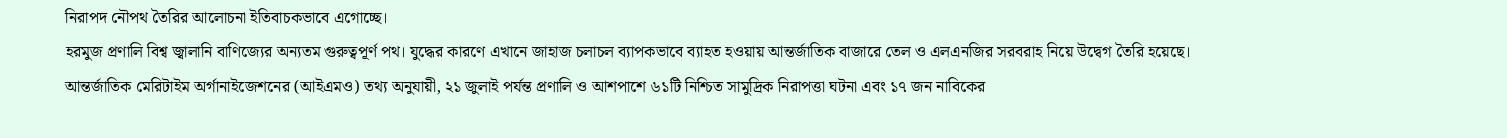নিরাপদ নৌপথ তৈরির আলোচনা ইতিবাচকভাবে এগোচ্ছে।
হরমুজ প্রণালি বিশ্ব জ্বালানি বাণিজ্যের অন্যতম গুরুত্বপূর্ণ পথ। যুদ্ধের কারণে এখানে জাহাজ চলাচল ব্যাপকভাবে ব্যাহত হওয়ায় আন্তর্জাতিক বাজারে তেল ও এলএনজির সরবরাহ নিয়ে উদ্বেগ তৈরি হয়েছে। আন্তর্জাতিক মেরিটাইম অর্গানাইজেশনের (আইএমও) তথ্য অনুযায়ী, ২১ জুলাই পর্যন্ত প্রণালি ও আশপাশে ৬১টি নিশ্চিত সামুদ্রিক নিরাপত্তা ঘটনা এবং ১৭ জন নাবিকের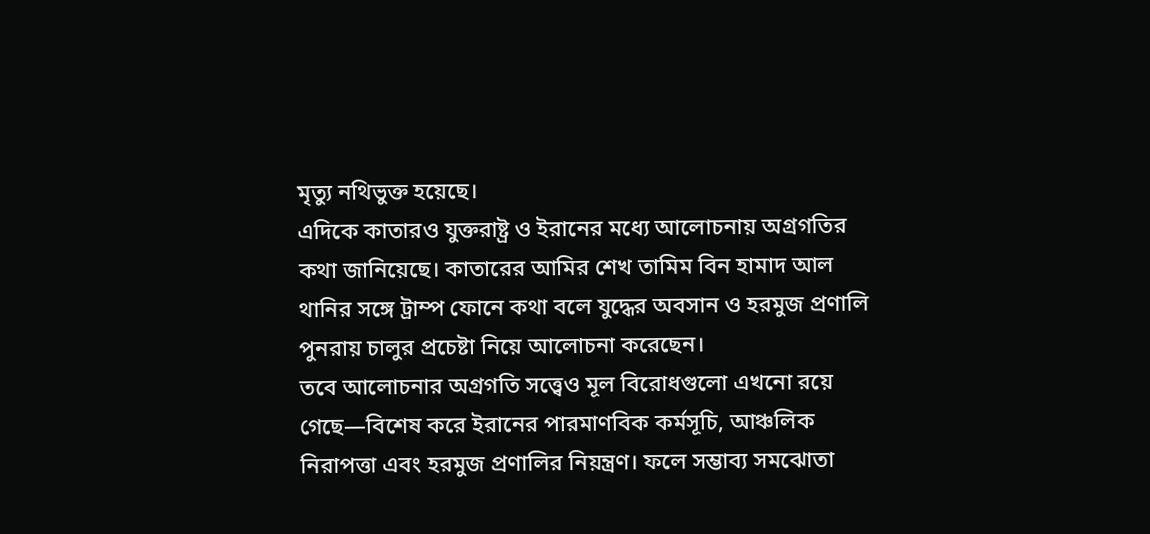মৃত্যু নথিভুক্ত হয়েছে।
এদিকে কাতারও যুক্তরাষ্ট্র ও ইরানের মধ্যে আলোচনায় অগ্রগতির কথা জানিয়েছে। কাতারের আমির শেখ তামিম বিন হামাদ আল থানির সঙ্গে ট্রাম্প ফোনে কথা বলে যুদ্ধের অবসান ও হরমুজ প্রণালি পুনরায় চালুর প্রচেষ্টা নিয়ে আলোচনা করেছেন।
তবে আলোচনার অগ্রগতি সত্ত্বেও মূল বিরোধগুলো এখনো রয়ে গেছে—বিশেষ করে ইরানের পারমাণবিক কর্মসূচি, আঞ্চলিক নিরাপত্তা এবং হরমুজ প্রণালির নিয়ন্ত্রণ। ফলে সম্ভাব্য সমঝোতা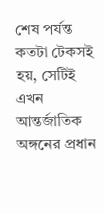শেষ পর্যন্ত কতটা টেকসই হয়, সেটিই এখন আন্তর্জাতিক অঙ্গনের প্রধান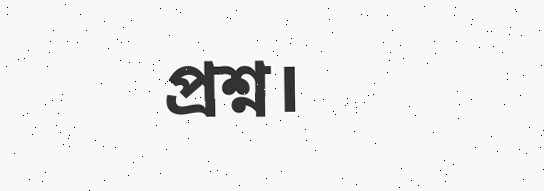প্রশ্ন।